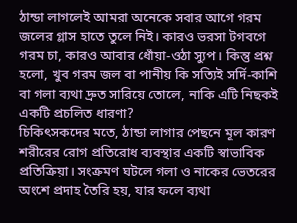ঠান্ডা লাগলেই আমরা অনেকে সবার আগে গরম জলের গ্লাস হাতে তুলে নিই। কারও ভরসা টগবগে গরম চা, কারও আবার ধোঁয়া-ওঠা স্যুপ। কিন্তু প্রশ্ন হলো, খুব গরম জল বা পানীয় কি সত্যিই সর্দি-কাশি বা গলা ব্যথা দ্রুত সারিয়ে তোলে, নাকি এটি নিছকই একটি প্রচলিত ধারণা?
চিকিৎসকদের মতে, ঠান্ডা লাগার পেছনে মূল কারণ শরীরের রোগ প্রতিরোধ ব্যবস্থার একটি স্বাভাবিক প্রতিক্রিয়া। সংক্রমণ ঘটলে গলা ও নাকের ভেতরের অংশে প্রদাহ তৈরি হয়, যার ফলে ব্যথা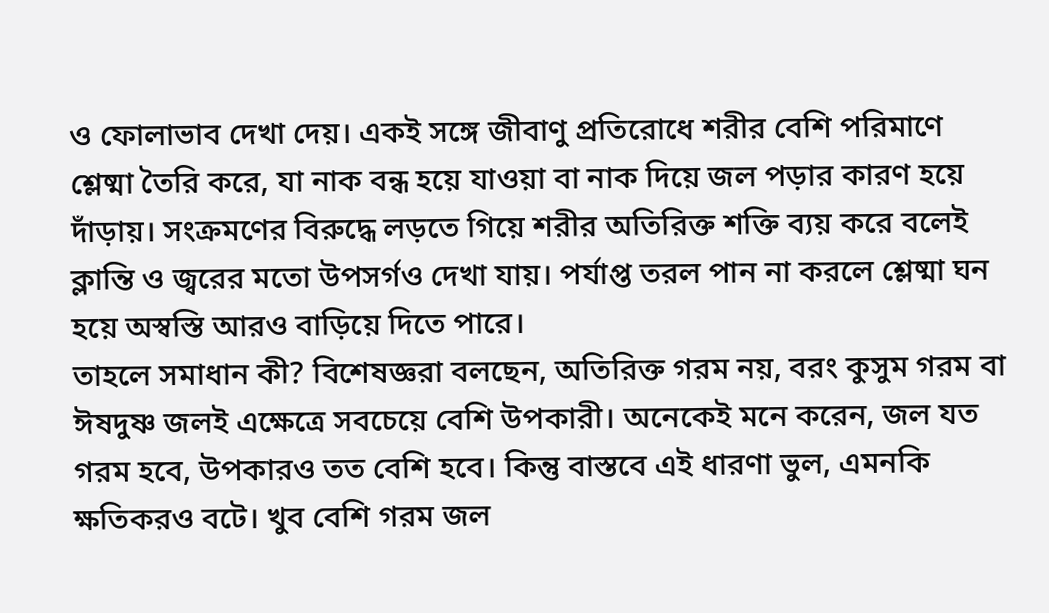ও ফোলাভাব দেখা দেয়। একই সঙ্গে জীবাণু প্রতিরোধে শরীর বেশি পরিমাণে শ্লেষ্মা তৈরি করে, যা নাক বন্ধ হয়ে যাওয়া বা নাক দিয়ে জল পড়ার কারণ হয়ে দাঁড়ায়। সংক্রমণের বিরুদ্ধে লড়তে গিয়ে শরীর অতিরিক্ত শক্তি ব্যয় করে বলেই ক্লান্তি ও জ্বরের মতো উপসর্গও দেখা যায়। পর্যাপ্ত তরল পান না করলে শ্লেষ্মা ঘন হয়ে অস্বস্তি আরও বাড়িয়ে দিতে পারে।
তাহলে সমাধান কী? বিশেষজ্ঞরা বলছেন, অতিরিক্ত গরম নয়, বরং কুসুম গরম বা ঈষদুষ্ণ জলই এক্ষেত্রে সবচেয়ে বেশি উপকারী। অনেকেই মনে করেন, জল যত গরম হবে, উপকারও তত বেশি হবে। কিন্তু বাস্তবে এই ধারণা ভুল, এমনকি ক্ষতিকরও বটে। খুব বেশি গরম জল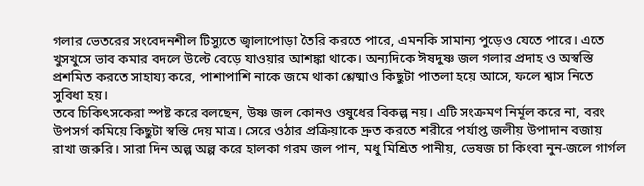গলার ভেতরের সংবেদনশীল টিস্যুতে জ্বালাপোড়া তৈরি করতে পারে, এমনকি সামান্য পুড়েও যেতে পারে। এতে খুসখুসে ভাব কমার বদলে উল্টে বেড়ে যাওয়ার আশঙ্কা থাকে। অন্যদিকে ঈষদুষ্ণ জল গলার প্রদাহ ও অস্বস্তি প্রশমিত করতে সাহায্য করে, পাশাপাশি নাকে জমে থাকা শ্লেষ্মাও কিছুটা পাতলা হয়ে আসে, ফলে শ্বাস নিতে সুবিধা হয়।
তবে চিকিৎসকেরা স্পষ্ট করে বলছেন, উষ্ণ জল কোনও ওষুধের বিকল্প নয়। এটি সংক্রমণ নির্মূল করে না, বরং উপসর্গ কমিয়ে কিছুটা স্বস্তি দেয় মাত্র। সেরে ওঠার প্রক্রিয়াকে দ্রুত করতে শরীরে পর্যাপ্ত জলীয় উপাদান বজায় রাখা জরুরি। সারা দিন অল্প অল্প করে হালকা গরম জল পান, মধু মিশ্রিত পানীয়, ভেষজ চা কিংবা নুন-জলে গার্গল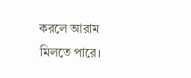করলে আরাম মিলতে পারে।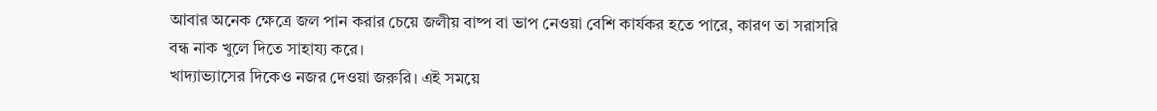আবার অনেক ক্ষেত্রে জল পান করার চেয়ে জলীয় বাষ্প বা ভাপ নেওয়া বেশি কার্যকর হতে পারে, কারণ তা সরাসরি বন্ধ নাক খুলে দিতে সাহায্য করে।
খাদ্যাভ্যাসের দিকেও নজর দেওয়া জরুরি। এই সময়ে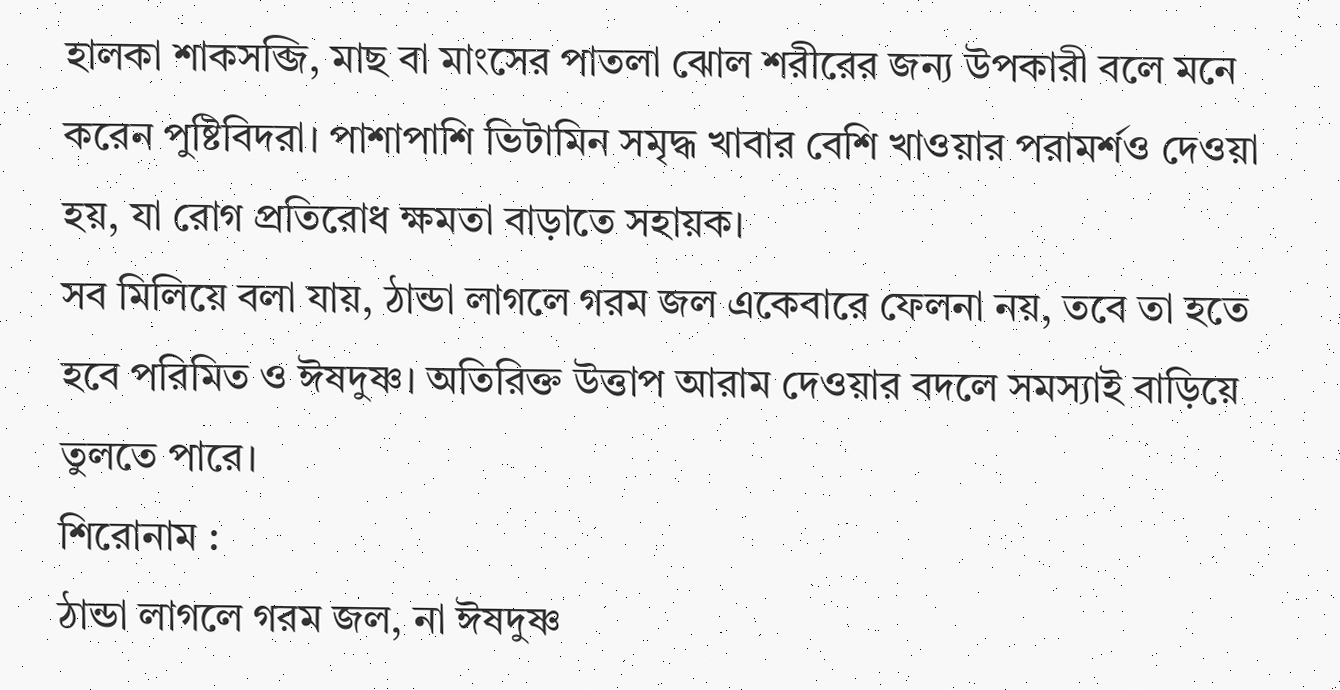হালকা শাকসব্জি, মাছ বা মাংসের পাতলা ঝোল শরীরের জন্য উপকারী বলে মনে করেন পুষ্টিবিদরা। পাশাপাশি ভিটামিন সমৃদ্ধ খাবার বেশি খাওয়ার পরামর্শও দেওয়া হয়, যা রোগ প্রতিরোধ ক্ষমতা বাড়াতে সহায়ক।
সব মিলিয়ে বলা যায়, ঠান্ডা লাগলে গরম জল একেবারে ফেলনা নয়, তবে তা হতে হবে পরিমিত ও ঈষদুষ্ণ। অতিরিক্ত উত্তাপ আরাম দেওয়ার বদলে সমস্যাই বাড়িয়ে তুলতে পারে।
শিরোনাম :
ঠান্ডা লাগলে গরম জল, না ঈষদুষ্ণ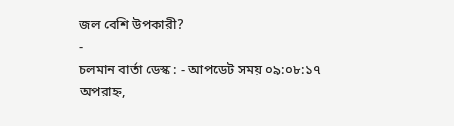জল বেশি উপকারী?
-
চলমান বার্তা ডেস্ক : - আপডেট সময় ০৯:০৮:১৭ অপরাহ্ন,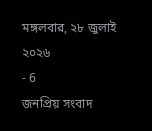মঙ্গলবার, ২৮ জুলাই ২০২৬
- 6
জনপ্রিয় সংবাদ